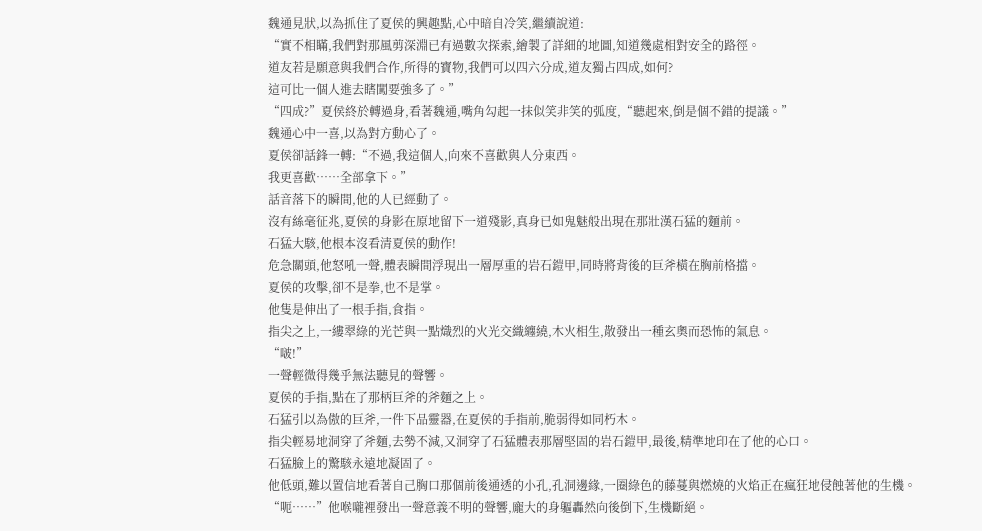魏通見狀,以為抓住了夏侯的興趣點,心中暗自冷笑,繼續說道:
“實不相瞞,我們對那風剪深淵已有過數次探索,繪製了詳細的地圖,知道幾處相對安全的路徑。
道友若是願意與我們合作,所得的寶物,我們可以四六分成,道友獨占四成,如何?
這可比一個人進去瞎闖要強多了。”
“四成?”夏侯終於轉過身,看著魏通,嘴角勾起一抹似笑非笑的弧度,“聽起來,倒是個不錯的提議。”
魏通心中一喜,以為對方動心了。
夏侯卻話鋒一轉:“不過,我這個人,向來不喜歡與人分東西。
我更喜歡……全部拿下。”
話音落下的瞬間,他的人已經動了。
沒有絲毫征兆,夏侯的身影在原地留下一道殘影,真身已如鬼魅般出現在那壯漢石猛的麵前。
石猛大駭,他根本沒看清夏侯的動作!
危急關頭,他怒吼一聲,體表瞬間浮現出一層厚重的岩石鎧甲,同時將背後的巨斧橫在胸前格擋。
夏侯的攻擊,卻不是拳,也不是掌。
他隻是伸出了一根手指,食指。
指尖之上,一縷翠綠的光芒與一點熾烈的火光交織纏繞,木火相生,散發出一種玄奧而恐怖的氣息。
“啵!”
一聲輕微得幾乎無法聽見的聲響。
夏侯的手指,點在了那柄巨斧的斧麵之上。
石猛引以為傲的巨斧,一件下品靈器,在夏侯的手指前,脆弱得如同朽木。
指尖輕易地洞穿了斧麵,去勢不減,又洞穿了石猛體表那層堅固的岩石鎧甲,最後,精準地印在了他的心口。
石猛臉上的驚駭永遠地凝固了。
他低頭,難以置信地看著自己胸口那個前後通透的小孔,孔洞邊緣,一圈綠色的藤蔓與燃燒的火焰正在瘋狂地侵蝕著他的生機。
“呃……”他喉嚨裡發出一聲意義不明的聲響,龐大的身軀轟然向後倒下,生機斷絕。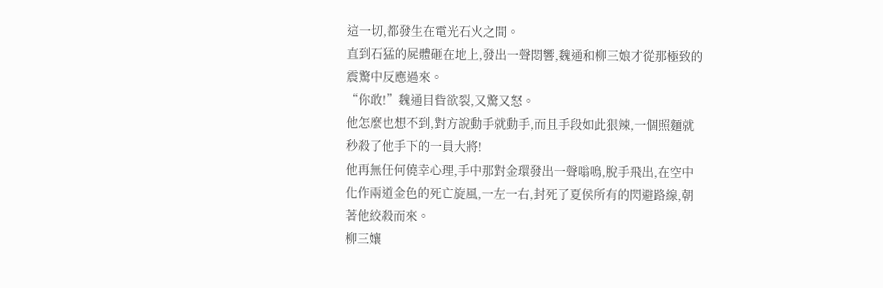這一切,都發生在電光石火之間。
直到石猛的屍體砸在地上,發出一聲悶響,魏通和柳三娘才從那極致的震驚中反應過來。
“你敢!”魏通目眥欲裂,又驚又怒。
他怎麼也想不到,對方說動手就動手,而且手段如此狠辣,一個照麵就秒殺了他手下的一員大將!
他再無任何僥幸心理,手中那對金環發出一聲嗡鳴,脫手飛出,在空中化作兩道金色的死亡旋風,一左一右,封死了夏侯所有的閃避路線,朝著他絞殺而來。
柳三孃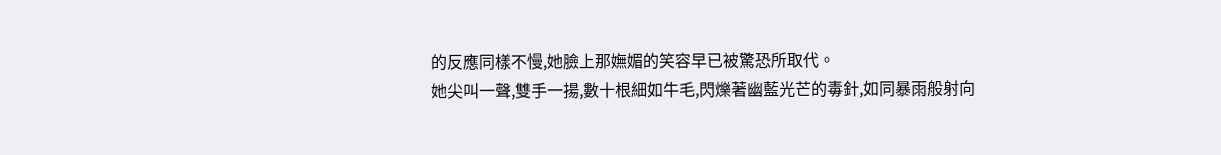的反應同樣不慢,她臉上那嫵媚的笑容早已被驚恐所取代。
她尖叫一聲,雙手一揚,數十根細如牛毛,閃爍著幽藍光芒的毒針,如同暴雨般射向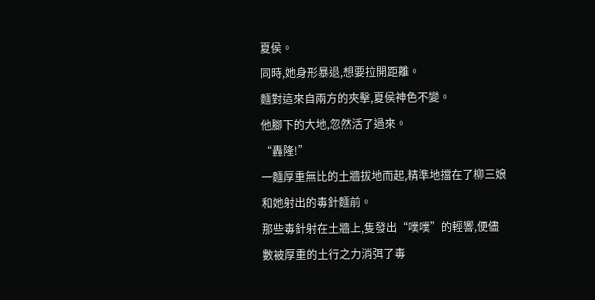夏侯。
同時,她身形暴退,想要拉開距離。
麵對這來自兩方的夾擊,夏侯神色不變。
他腳下的大地,忽然活了過來。
“轟隆!”
一麵厚重無比的土牆拔地而起,精準地擋在了柳三娘和她射出的毒針麵前。
那些毒針射在土牆上,隻發出“噗噗”的輕響,便儘數被厚重的土行之力消弭了毒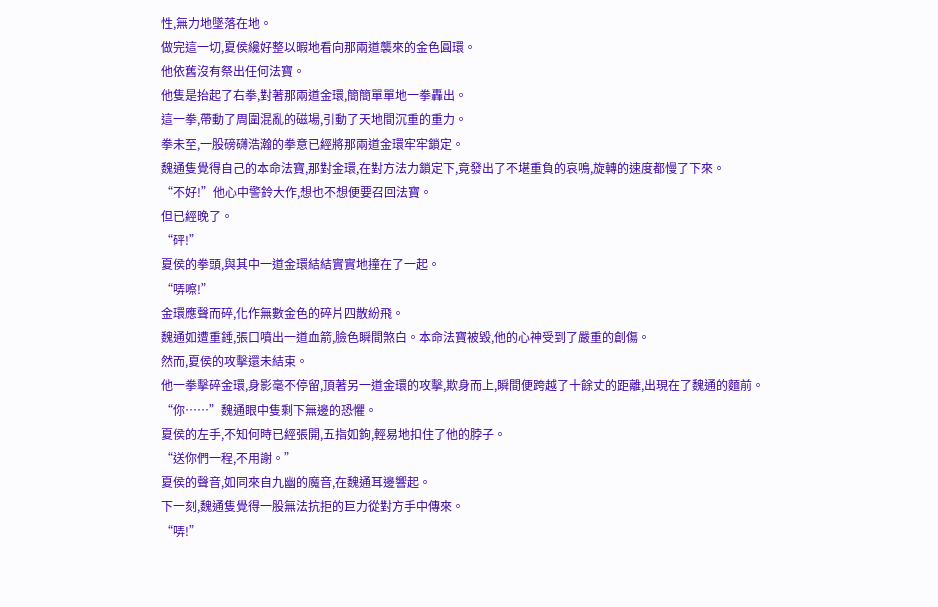性,無力地墜落在地。
做完這一切,夏侯纔好整以暇地看向那兩道襲來的金色圓環。
他依舊沒有祭出任何法寶。
他隻是抬起了右拳,對著那兩道金環,簡簡單單地一拳轟出。
這一拳,帶動了周圍混亂的磁場,引動了天地間沉重的重力。
拳未至,一股磅礴浩瀚的拳意已經將那兩道金環牢牢鎖定。
魏通隻覺得自己的本命法寶,那對金環,在對方法力鎖定下,竟發出了不堪重負的哀鳴,旋轉的速度都慢了下來。
“不好!”他心中警鈴大作,想也不想便要召回法寶。
但已經晚了。
“砰!”
夏侯的拳頭,與其中一道金環結結實實地撞在了一起。
“哢嚓!”
金環應聲而碎,化作無數金色的碎片四散紛飛。
魏通如遭重錘,張口噴出一道血箭,臉色瞬間煞白。本命法寶被毀,他的心神受到了嚴重的創傷。
然而,夏侯的攻擊還未結束。
他一拳擊碎金環,身影毫不停留,頂著另一道金環的攻擊,欺身而上,瞬間便跨越了十餘丈的距離,出現在了魏通的麵前。
“你……”魏通眼中隻剩下無邊的恐懼。
夏侯的左手,不知何時已經張開,五指如鉤,輕易地扣住了他的脖子。
“送你們一程,不用謝。”
夏侯的聲音,如同來自九幽的魔音,在魏通耳邊響起。
下一刻,魏通隻覺得一股無法抗拒的巨力從對方手中傳來。
“哢!”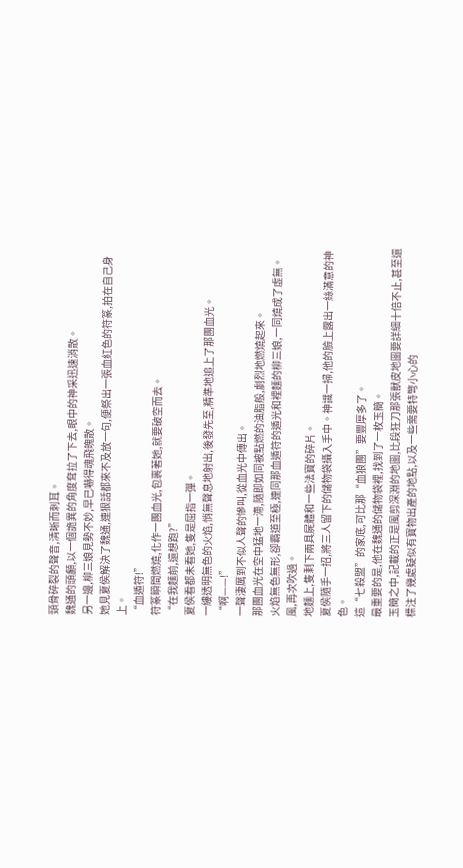頸骨碎裂的聲音,清晰而刺耳。
魏通的頭顱,以一個詭異的角度耷拉了下去,眼中的神采迅速消散。
另一邊,柳三娘見勢不妙,早已嚇得魂飛魄散。
她見夏侯解決了魏通,連狠話都來不及放一句,便祭出一張血紅色的符篆,拍在自己身上。
“血遁符!”
符篆瞬間燃燒,化作一團血光,包裹著她,就要破空而去。
“在我麵前,還想跑?”
夏侯看都未看她,隻是屈指一彈。
一縷透明無色的火焰,悄無聲息地射出,後發先至,精準地追上了那團血光。
“啊——!”
一聲淒厲到不似人聲的慘叫,從血光中傳出。
那團血光在空中猛地一滯,隨即如同被點燃的油脂般,劇烈地燃燒起來。
火焰無色無形,卻霸道至極,連同那血遁符的遁光和裡麵的柳三娘,一同燒成了虛無。
風,再次吹過。
地麵上,隻剩下兩具屍體和一些法寶的碎片。
夏侯隨手一招,將三人留下的儲物袋攝入手中。神識一掃,他的臉上露出一絲滿意的神色。
這“七殺盟”的家底,可比那“血狼團”要豐厚多了。
最重要的是,他在魏通的儲物袋裡,找到了一枚玉簡。
玉簡之中,記載的正是風剪深淵的地圖,比段狂刀那張獸皮地圖要詳細十倍不止,甚至還標注了幾處疑似有寶物出產的地點,以及一些需要特彆小心的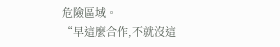危險區域。
“早這麼合作,不就沒這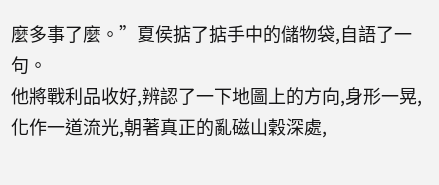麼多事了麼。”夏侯掂了掂手中的儲物袋,自語了一句。
他將戰利品收好,辨認了一下地圖上的方向,身形一晃,化作一道流光,朝著真正的亂磁山穀深處,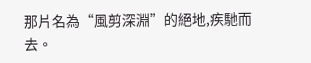那片名為“風剪深淵”的絕地,疾馳而去。